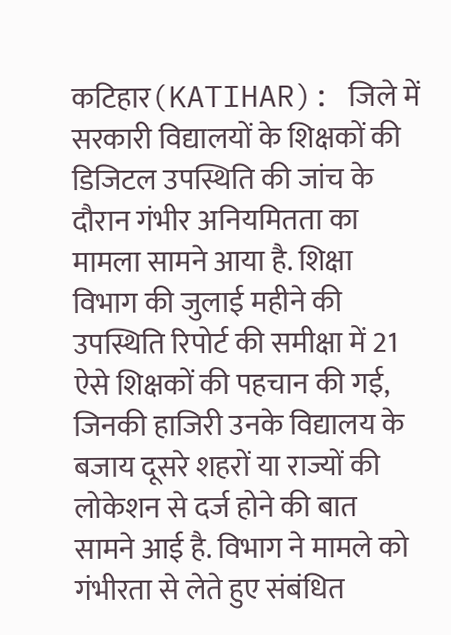कटिहार(KATIHAR): जिले में सरकारी विद्यालयों के शिक्षकों की डिजिटल उपस्थिति की जांच के दौरान गंभीर अनियमितता का मामला सामने आया है. शिक्षा विभाग की जुलाई महीने की उपस्थिति रिपोर्ट की समीक्षा में 21 ऐसे शिक्षकों की पहचान की गई, जिनकी हाजिरी उनके विद्यालय के बजाय दूसरे शहरों या राज्यों की लोकेशन से दर्ज होने की बात सामने आई है. विभाग ने मामले को गंभीरता से लेते हुए संबंधित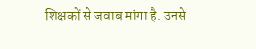शिक्षकों से जवाब मांगा है. उनसे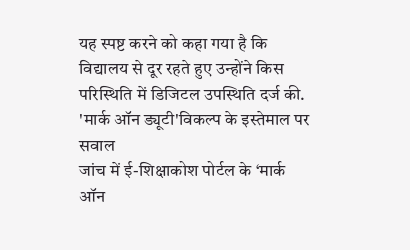यह स्पष्ट करने को कहा गया है कि विद्यालय से दूर रहते हुए उन्होंने किस परिस्थिति में डिजिटल उपस्थिति दर्ज की.
'मार्क ऑन ड्यूटी'विकल्प के इस्तेमाल पर सवाल
जांच में ई-शिक्षाकोश पोर्टल के ‘मार्क ऑन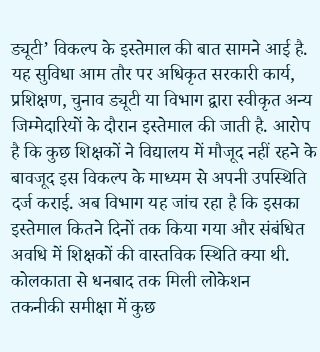ड्यूटी’ विकल्प के इस्तेमाल की बात सामने आई है. यह सुविधा आम तौर पर अधिकृत सरकारी कार्य, प्रशिक्षण, चुनाव ड्यूटी या विभाग द्वारा स्वीकृत अन्य जिम्मेदारियों के दौरान इस्तेमाल की जाती है. आरोप है कि कुछ शिक्षकों ने विद्यालय में मौजूद नहीं रहने के बावजूद इस विकल्प के माध्यम से अपनी उपस्थिति दर्ज कराई. अब विभाग यह जांच रहा है कि इसका इस्तेमाल कितने दिनों तक किया गया और संबंधित अवधि में शिक्षकों की वास्तविक स्थिति क्या थी.
कोलकाता से धनबाद तक मिली लोकेशन
तकनीकी समीक्षा में कुछ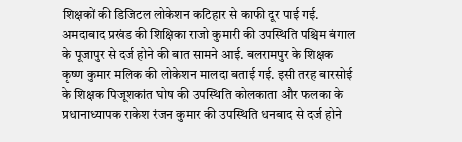शिक्षकों की डिजिटल लोकेशन कटिहार से काफी दूर पाई गई. अमदाबाद प्रखंड की शिक्षिका राजो कुमारी की उपस्थिति पश्चिम बंगाल के पूजापुर से दर्ज होने की बात सामने आई. बलरामपुर के शिक्षक कृष्ण कुमार मलिक की लोकेशन मालदा बताई गई. इसी तरह बारसोई के शिक्षक पिजूशकांत घोष की उपस्थिति कोलकाता और फलका के प्रधानाध्यापक राकेश रंजन कुमार की उपस्थिति धनबाद से दर्ज होने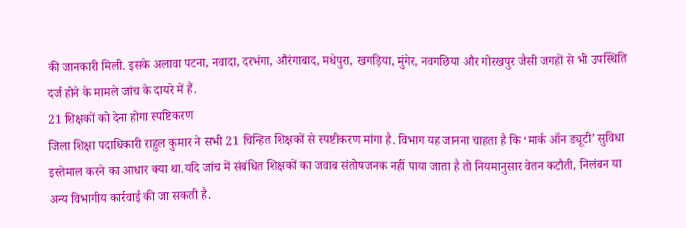की जानकारी मिली. इसके अलावा पटना, नवादा, दरभंगा, औरंगाबाद, मधेपुरा, खगड़िया, मुंगेर, नवगछिया और गोरखपुर जैसी जगहों से भी उपस्थिति दर्ज होने के मामले जांच के दायरे में हैं.
21 शिक्षकों को देना होगा स्पष्टिकरण
जिला शिक्षा पदाधिकारी राहुल कुमार ने सभी 21 चिन्हित शिक्षकों से स्पष्टीकरण मांगा है. विभाग यह जानना चाहता है कि ‘मार्क ऑन ड्यूटी’ सुविधा इस्तेमाल करने का आधार क्या था.यदि जांच में संबंधित शिक्षकों का जवाब संतोषजनक नहीं पाया जाता है तो नियमानुसार वेतन कटौती, निलंबन या अन्य विभागीय कार्रवाई की जा सकती है.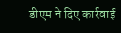डीएम ने दिए कार्रवाई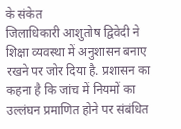के संकेत
जिलाधिकारी आशुतोष द्विवेदी ने शिक्षा व्यवस्था में अनुशासन बनाए रखने पर जोर दिया है. प्रशासन का कहना है कि जांच में नियमों का उल्लंघन प्रमाणित होने पर संबंधित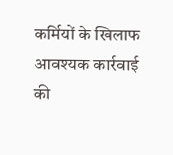कर्मियों के खिलाफ आवश्यक कार्रवाई की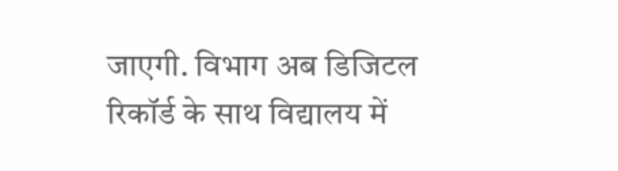जाएगी. विभाग अब डिजिटल रिकॉर्ड के साथ विद्यालय में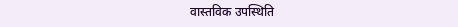वास्तविक उपस्थिति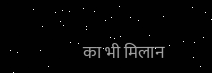का भी मिलान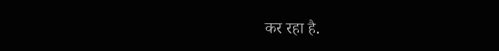कर रहा है.